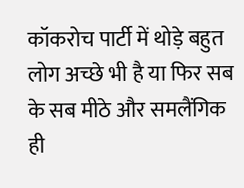कॉकरोच पार्टी में थोड़े बहुत लोग अच्छे भी है या फिर सब के सब मीठे और समलैंगिक ही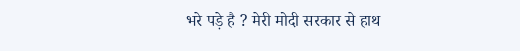भरे पड़े है ? मेरी मोदी सरकार से हाथ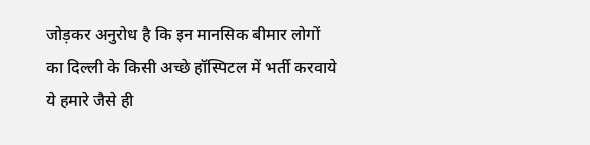जोड़कर अनुरोध है कि इन मानसिक बीमार लोगों का दिल्ली के किसी अच्छे हॉस्पिटल में भर्ती करवाये ये हमारे जैसे ही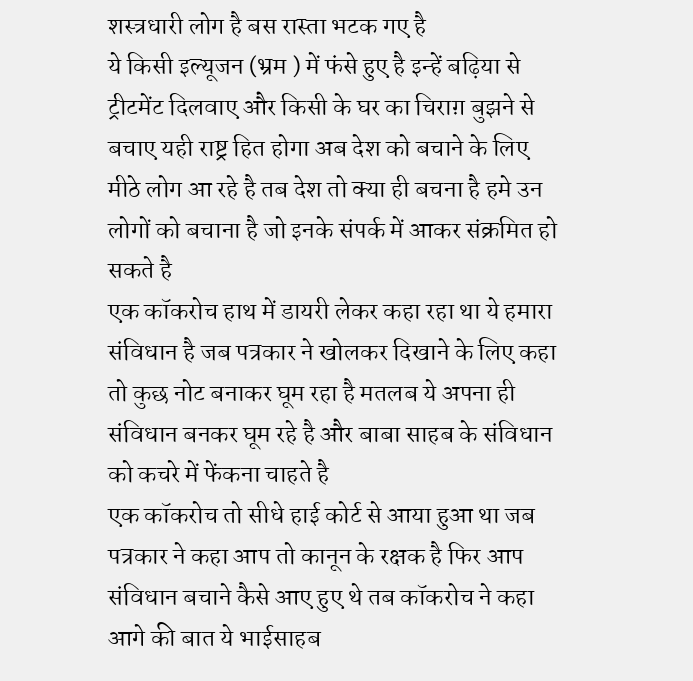शस्त्रधारी लोग है बस रास्ता भटक गए है
ये किसी इल्यूजन (भ्रम ) में फंसे हुए है इन्हें बढ़िया से ट्रीटमेंट दिलवाए और किसी के घर का चिराग़ बुझने से बचाए यही राष्ट्र हित होगा अब देश को बचाने के लिए मीठे लोग आ रहे है तब देश तो क्या ही बचना है हमे उन लोगों को बचाना है जो इनके संपर्क में आकर संक्रमित हो सकते है
एक कॉकरोच हाथ में डायरी लेकर कहा रहा था ये हमारा संविधान है जब पत्रकार ने खोलकर दिखाने के लिए कहा तो कुछ नोट बनाकर घूम रहा है मतलब ये अपना ही संविधान बनकर घूम रहे है और बाबा साहब के संविधान को कचरे में फेंकना चाहते है
एक कॉकरोच तो सीधे हाई कोर्ट से आया हुआ था जब पत्रकार ने कहा आप तो कानून के रक्षक है फिर आप संविधान बचाने कैसे आए हुए थे तब कॉकरोच ने कहा आगे की बात ये भाईसाहब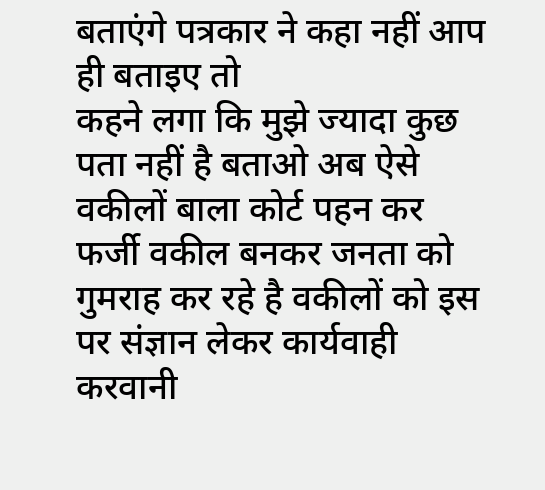बताएंगे पत्रकार ने कहा नहीं आप ही बताइए तो
कहने लगा कि मुझे ज्यादा कुछ पता नहीं है बताओ अब ऐसे वकीलों बाला कोर्ट पहन कर फर्जी वकील बनकर जनता को गुमराह कर रहे है वकीलों को इस पर संज्ञान लेकर कार्यवाही करवानी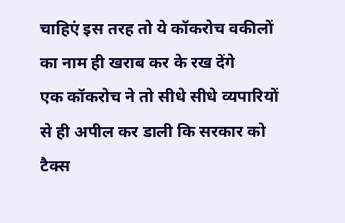चाहिएं इस तरह तो ये कॉकरोच वकीलों का नाम ही खराब कर के रख देंगे
एक कॉकरोच ने तो सीधे सीधे व्यपारियों से ही अपील कर डाली कि सरकार को टैक्स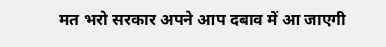मत भरो सरकार अपने आप दबाव में आ जाएगी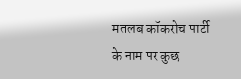मतलब कॉकरोच पार्टी के नाम पर कुछ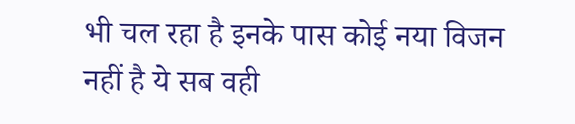भी चल रहा है इनके पास कोई नया विजन नहीं है ये सब वही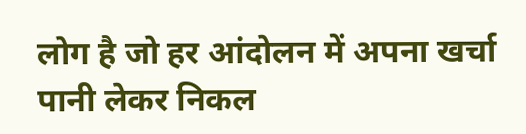लोग है जो हर आंदोलन में अपना खर्चा पानी लेकर निकल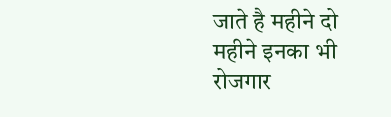जाते है महीने दो महीने इनका भी रोजगार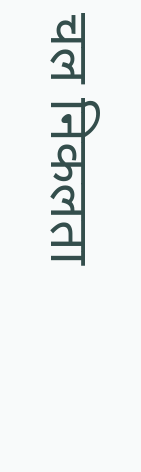चल निकलता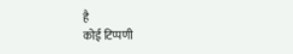है
कोई टिप्पणी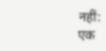नहीं:
एक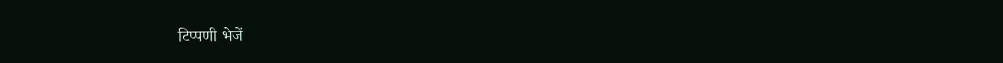टिप्पणी भेजें